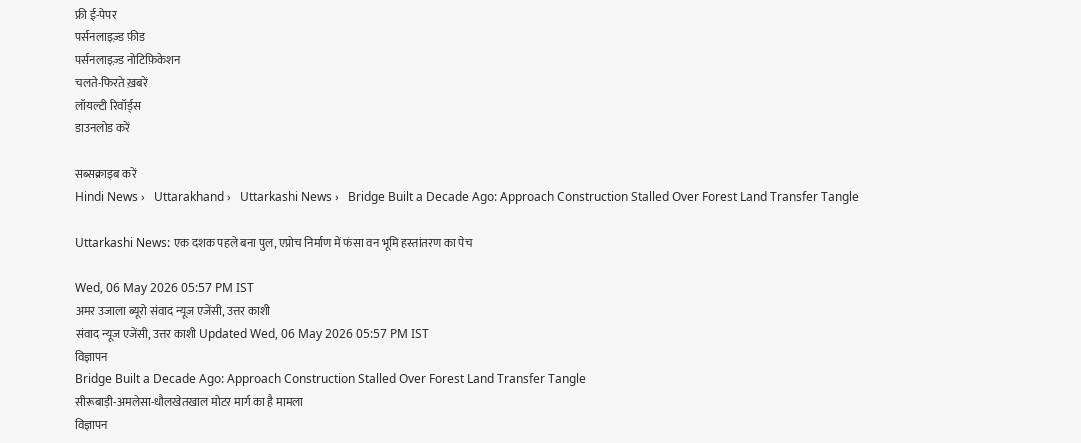फ्री ई-पेपर
पर्सनलाइज़्ड फ़ीड
पर्सनलाइज़्ड नोटिफ़िकेशन
चलते-फिरते ख़बरें
लॉयल्टी रिवॉर्ड्स
डाउनलोड करें

सब्सक्राइब करें
Hindi News ›   Uttarakhand ›   Uttarkashi News ›   Bridge Built a Decade Ago: Approach Construction Stalled Over Forest Land Transfer Tangle

Uttarkashi News: एक दशक पहले बना पुल, एप्रोच निर्माण में फंसा वन भूमि हस्तांतरण का पेच

Wed, 06 May 2026 05:57 PM IST
अमर उजाला ब्यूरो संवाद न्यूज एजेंसी, उत्तर काशी
संवाद न्यूज एजेंसी, उत्तर काशी Updated Wed, 06 May 2026 05:57 PM IST
विज्ञापन
Bridge Built a Decade Ago: Approach Construction Stalled Over Forest Land Transfer Tangle
सीरूबाड़ी-अमलेसा-धौलखेतखाल मोटर मार्ग का है मामला
विज्ञापन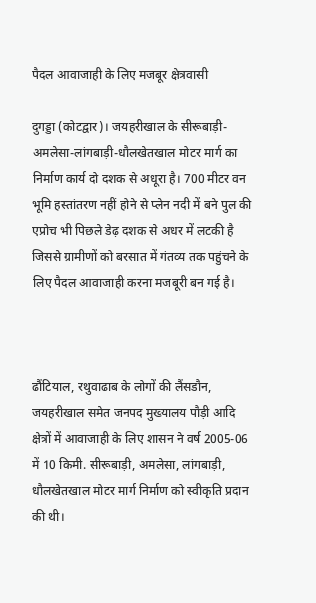पैदल आवाजाही के लिए मजबूर क्षेत्रवासी

दुगड्डा (कोटद्वार)। जयहरीखाल के सीरूबाड़ी-अमलेसा-लांगबाड़ी-धौलखेतखाल मोटर मार्ग का निर्माण कार्य दो दशक से अधूरा है। 700 मीटर वन भूमि हस्तांतरण नहीं होने से प्लेन नदी में बने पुल की एप्रोच भी पिछले डेढ़ दशक से अधर में लटकी है जिससे ग्रामीणों को बरसात में गंतव्य तक पहुंचने के लिए पैदल आवाजाही करना मजबूरी बन गई है।



ढौंटियाल, रथुवाढाब के लोगों की लैंसडौन, जयहरीखाल समेत जनपद मुख्यालय पौड़ी आदि क्षेत्रों में आवाजाही के लिए शासन ने वर्ष 2005-06 में 10 किमी. सीरूबाड़ी, अमलेसा, लांगबाड़ी, धौलखेतखाल मोटर मार्ग निर्माण को स्वीकृति प्रदान की थी।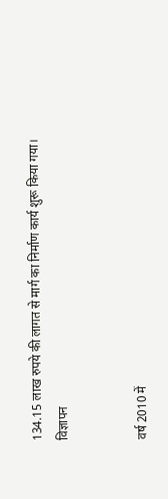134.15 लाख रुपये की लागत से मार्ग का निर्माण कार्य शुरू किया गया।
विज्ञापन


वर्ष 2010 में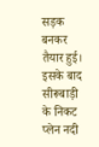सड़क बनकर तैयार हुई। इसके बाद सीरूबाड़ी के निकट प्लेन नदी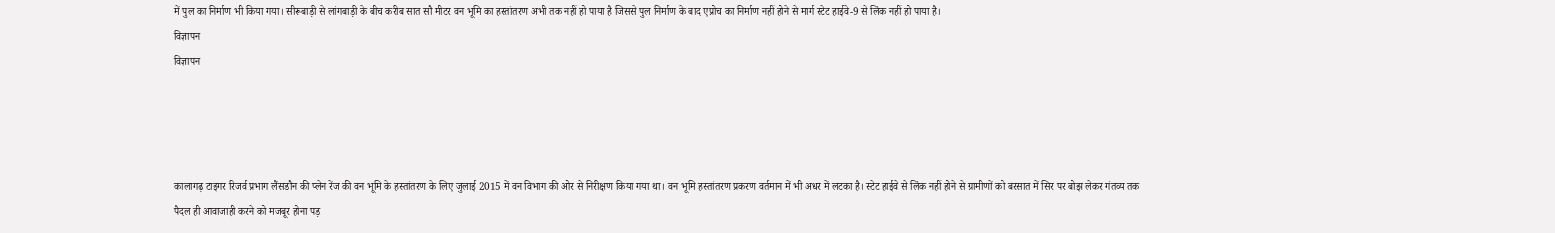में पुल का निर्माण भी किया गया। सीरूबाड़ी से लांगबाड़ी के बीच करीब सात सौ मीटर वन भूमि का हस्तांतरण अभी तक नहीं हो पाया है जिससे पुल निर्माण के बाद एप्रोच का निर्माण नहीं होने से मार्ग स्टेट हाईवे-9 से लिंक नहीं हो पाया है।
विज्ञापन
विज्ञापन




कालागढ़ टाइगर रिजर्व प्रभाग लैंसडौन की प्लेन रेंज की वन भूमि के हस्तांतरण के लिए जुलाई 2015 में वन विभाग की ओर से निरीक्षण किया गया था। वन भूमि हस्तांतरण प्रकरण वर्तमान में भी अधर में लटका है। स्टेट हाईवे से लिंक नहीं होने से ग्रामीणों को बरसात में सिर पर बोझ लेकर गंतव्य तक पैदल ही आवाजाही करने को मजबूर होना पड़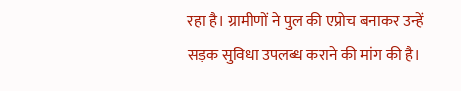रहा है। ग्रामीणों ने पुल की एप्रोच बनाकर उन्हें सड़क सुविधा उपलब्ध कराने की मांग की है।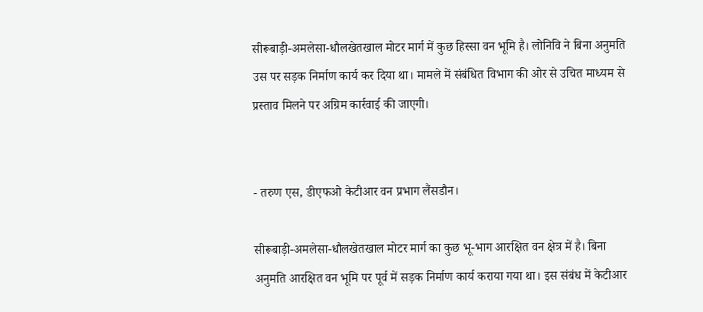सीरूबाड़ी-अमलेसा-धौलखेतखाल मोटर मार्ग में कुछ हिस्सा वन भूमि है। लोनिवि ने बिना अनुमति उस पर सड़क निर्माण कार्य कर दिया था। मामले में संबंधित विभाग की ओर से उचित माध्यम से प्रस्ताव मिलने पर अग्रिम कार्रवाई की जाएगी।


- तरुण एस, डीएफओ केटीआर वन प्रभाग लैंसडौन।

सीरूबाड़ी-अमलेसा-धौलखेतखाल मोटर मार्ग का कुछ भू-भाग आरक्षित वन क्षेत्र में है। बिना अनुमति आरक्षित वन भूमि पर पूर्व में सड़क निर्माण कार्य कराया गया था। इस संबंध में केटीआर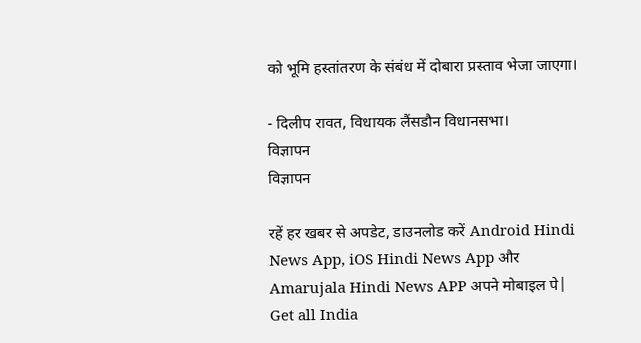को भूमि हस्तांतरण के संबंध में दोबारा प्रस्ताव भेजा जाएगा।

- दिलीप रावत, विधायक लैंसडौन विधानसभा।
विज्ञापन
विज्ञापन

रहें हर खबर से अपडेट, डाउनलोड करें Android Hindi News App, iOS Hindi News App और Amarujala Hindi News APP अपने मोबाइल पे|
Get all India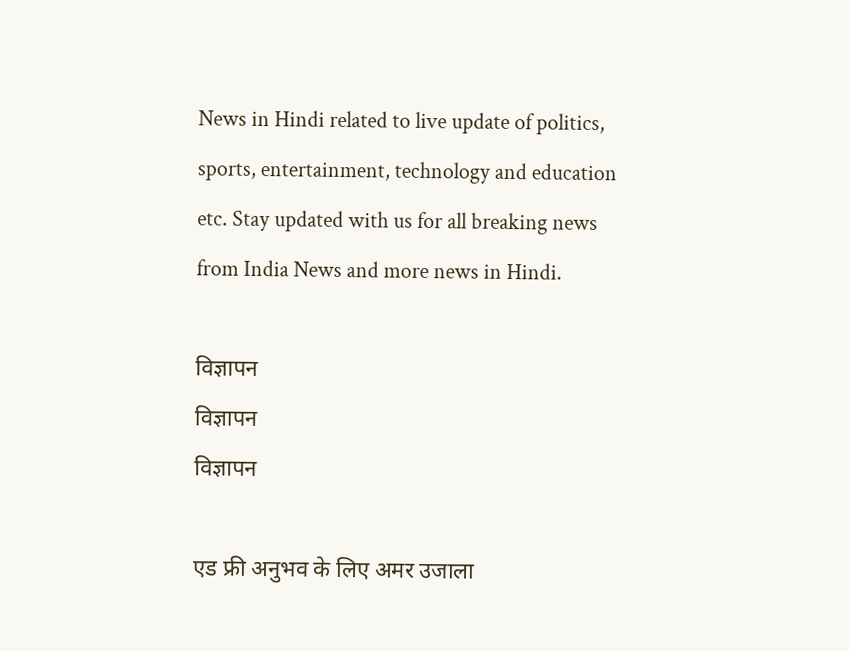News in Hindi related to live update of politics, sports, entertainment, technology and education etc. Stay updated with us for all breaking news from India News and more news in Hindi.

विज्ञापन
विज्ञापन
विज्ञापन

एड फ्री अनुभव के लिए अमर उजाला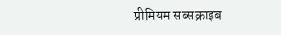प्रीमियम सब्सक्राइब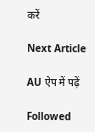करें

Next Article

AU ऐप में पढ़ें

Followed